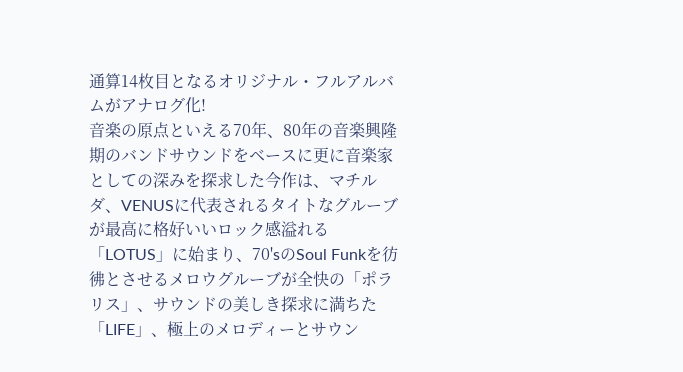通算14枚目となるオリジナル・フルアルバムがアナログ化!
音楽の原点といえる70年、80年の音楽興隆期のバンドサウンドをベースに更に音楽家としての深みを探求した今作は、マチルダ、VENUSに代表されるタイトなグルーブが最高に格好いいロック感溢れる「LOTUS」に始まり、70'sのSoul Funkを彷彿とさせるメロウグルーブが全快の「ポラリス」、サウンドの美しき探求に満ちた「LIFE」、極上のメロディーとサウン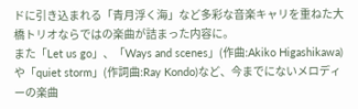ドに引き込まれる「青月浮く海」など多彩な音楽キャリを重ねた大橋トリオならではの楽曲が詰まった内容に。
また「Let us go」、「Ways and scenes」(作曲:Akiko Higashikawa)や「quiet storm」(作詞曲:Ray Kondo)など、今までにないメロディーの楽曲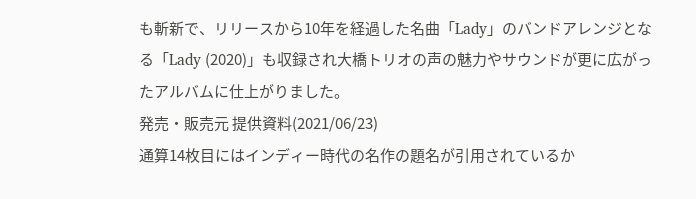も斬新で、リリースから10年を経過した名曲「Lady」のバンドアレンジとなる「Lady (2020)」も収録され大橋トリオの声の魅力やサウンドが更に広がったアルバムに仕上がりました。
発売・販売元 提供資料(2021/06/23)
通算14枚目にはインディー時代の名作の題名が引用されているか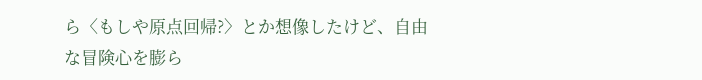ら〈もしや原点回帰?〉とか想像したけど、自由な冒険心を膨ら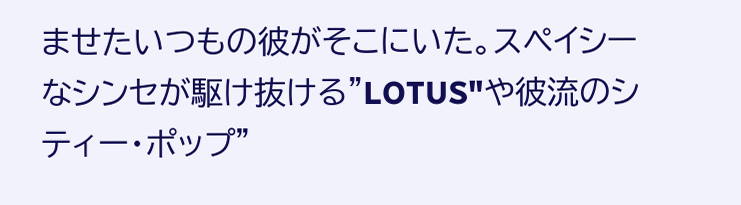ませたいつもの彼がそこにいた。スペイシーなシンセが駆け抜ける"LOTUS"や彼流のシティー・ポップ"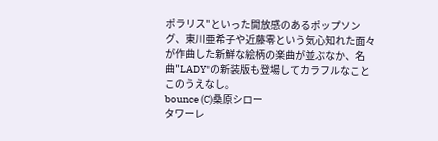ポラリス"といった開放感のあるポップソング、東川亜希子や近藤零という気心知れた面々が作曲した新鮮な絵柄の楽曲が並ぶなか、名曲"LADY"の新装版も登場してカラフルなことこのうえなし。
bounce (C)桑原シロー
タワーレ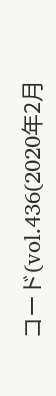コード(vol.436(2020年2月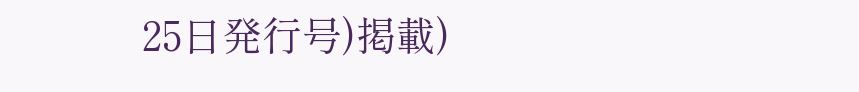25日発行号)掲載)